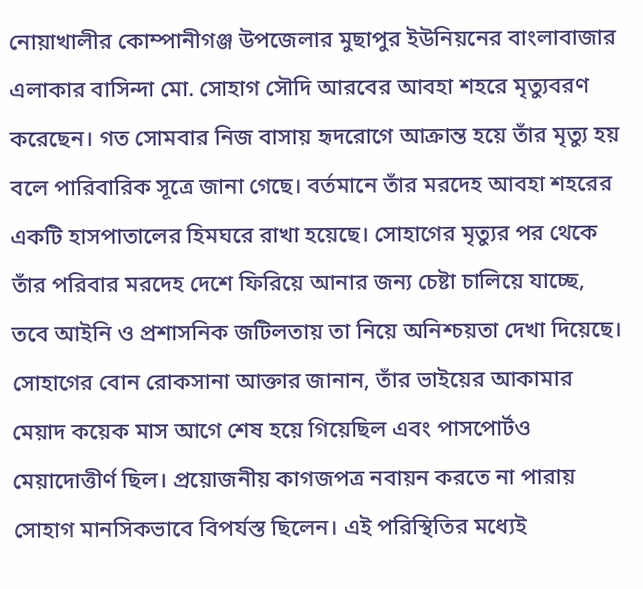নোয়াখালীর কোম্পানীগঞ্জ উপজেলার মুছাপুর ইউনিয়নের বাংলাবাজার এলাকার বাসিন্দা মো. সোহাগ সৌদি আরবের আবহা শহরে মৃত্যুবরণ করেছেন। গত সোমবার নিজ বাসায় হৃদরোগে আক্রান্ত হয়ে তাঁর মৃত্যু হয় বলে পারিবারিক সূত্রে জানা গেছে। বর্তমানে তাঁর মরদেহ আবহা শহরের একটি হাসপাতালের হিমঘরে রাখা হয়েছে। সোহাগের মৃত্যুর পর থেকে তাঁর পরিবার মরদেহ দেশে ফিরিয়ে আনার জন্য চেষ্টা চালিয়ে যাচ্ছে, তবে আইনি ও প্রশাসনিক জটিলতায় তা নিয়ে অনিশ্চয়তা দেখা দিয়েছে।
সোহাগের বোন রোকসানা আক্তার জানান, তাঁর ভাইয়ের আকামার মেয়াদ কয়েক মাস আগে শেষ হয়ে গিয়েছিল এবং পাসপোর্টও মেয়াদোত্তীর্ণ ছিল। প্রয়োজনীয় কাগজপত্র নবায়ন করতে না পারায় সোহাগ মানসিকভাবে বিপর্যস্ত ছিলেন। এই পরিস্থিতির মধ্যেই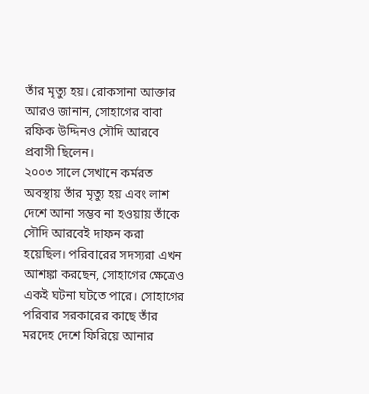তাঁর মৃত্যু হয়। রোকসানা আক্তার আরও জানান, সোহাগের বাবা রফিক উদ্দিনও সৌদি আরবে প্রবাসী ছিলেন।
২০০৩ সালে সেখানে কর্মরত অবস্থায় তাঁর মৃত্যু হয় এবং লাশ দেশে আনা সম্ভব না হওয়ায় তাঁকে সৌদি আরবেই দাফন করা হয়েছিল। পরিবারের সদস্যরা এখন আশঙ্কা করছেন, সোহাগের ক্ষেত্রেও একই ঘটনা ঘটতে পারে। সোহাগের পরিবার সরকারের কাছে তাঁর মরদেহ দেশে ফিরিয়ে আনার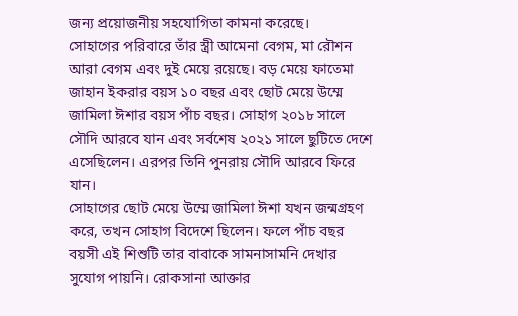জন্য প্রয়োজনীয় সহযোগিতা কামনা করেছে।
সোহাগের পরিবারে তাঁর স্ত্রী আমেনা বেগম, মা রৌশন আরা বেগম এবং দুই মেয়ে রয়েছে। বড় মেয়ে ফাতেমা জাহান ইকরার বয়স ১০ বছর এবং ছোট মেয়ে উম্মে জামিলা ঈশার বয়স পাঁচ বছর। সোহাগ ২০১৮ সালে সৌদি আরবে যান এবং সর্বশেষ ২০২১ সালে ছুটিতে দেশে এসেছিলেন। এরপর তিনি পুনরায় সৌদি আরবে ফিরে যান।
সোহাগের ছোট মেয়ে উম্মে জামিলা ঈশা যখন জন্মগ্রহণ করে, তখন সোহাগ বিদেশে ছিলেন। ফলে পাঁচ বছর বয়সী এই শিশুটি তার বাবাকে সামনাসামনি দেখার সুযোগ পায়নি। রোকসানা আক্তার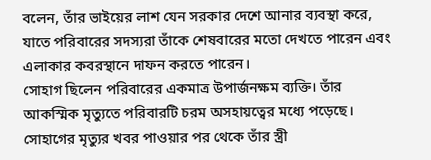বলেন, তাঁর ভাইয়ের লাশ যেন সরকার দেশে আনার ব্যবস্থা করে, যাতে পরিবারের সদস্যরা তাঁকে শেষবারের মতো দেখতে পারেন এবং এলাকার কবরস্থানে দাফন করতে পারেন।
সোহাগ ছিলেন পরিবারের একমাত্র উপার্জনক্ষম ব্যক্তি। তাঁর আকস্মিক মৃত্যুতে পরিবারটি চরম অসহায়ত্বের মধ্যে পড়েছে। সোহাগের মৃত্যুর খবর পাওয়ার পর থেকে তাঁর স্ত্রী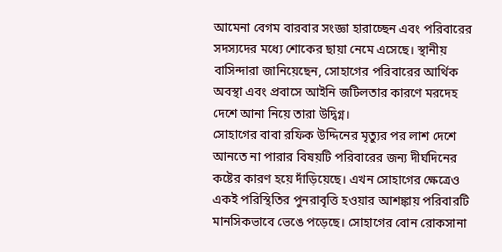আমেনা বেগম বারবার সংজ্ঞা হারাচ্ছেন এবং পরিবারের সদস্যদের মধ্যে শোকের ছায়া নেমে এসেছে। স্থানীয় বাসিন্দারা জানিয়েছেন, সোহাগের পরিবারের আর্থিক অবস্থা এবং প্রবাসে আইনি জটিলতার কারণে মরদেহ দেশে আনা নিয়ে তারা উদ্বিগ্ন।
সোহাগের বাবা রফিক উদ্দিনের মৃত্যুর পর লাশ দেশে আনতে না পারার বিষয়টি পরিবারের জন্য দীর্ঘদিনের কষ্টের কারণ হয়ে দাঁড়িয়েছে। এখন সোহাগের ক্ষেত্রেও একই পরিস্থিতির পুনরাবৃত্তি হওয়ার আশঙ্কায় পরিবারটি মানসিকভাবে ভেঙে পড়েছে। সোহাগের বোন রোকসানা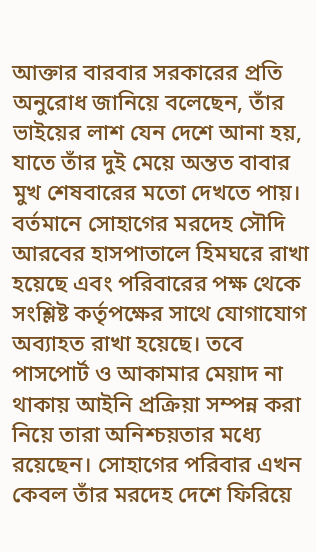আক্তার বারবার সরকারের প্রতি অনুরোধ জানিয়ে বলেছেন, তাঁর ভাইয়ের লাশ যেন দেশে আনা হয়, যাতে তাঁর দুই মেয়ে অন্তত বাবার মুখ শেষবারের মতো দেখতে পায়।
বর্তমানে সোহাগের মরদেহ সৌদি আরবের হাসপাতালে হিমঘরে রাখা হয়েছে এবং পরিবারের পক্ষ থেকে সংশ্লিষ্ট কর্তৃপক্ষের সাথে যোগাযোগ অব্যাহত রাখা হয়েছে। তবে পাসপোর্ট ও আকামার মেয়াদ না থাকায় আইনি প্রক্রিয়া সম্পন্ন করা নিয়ে তারা অনিশ্চয়তার মধ্যে রয়েছেন। সোহাগের পরিবার এখন কেবল তাঁর মরদেহ দেশে ফিরিয়ে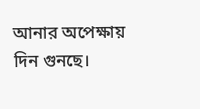আনার অপেক্ষায় দিন গুনছে।